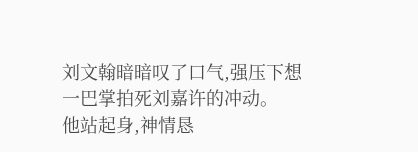刘文翰暗暗叹了口气,强压下想一巴掌拍死刘嘉许的冲动。
他站起身,神情恳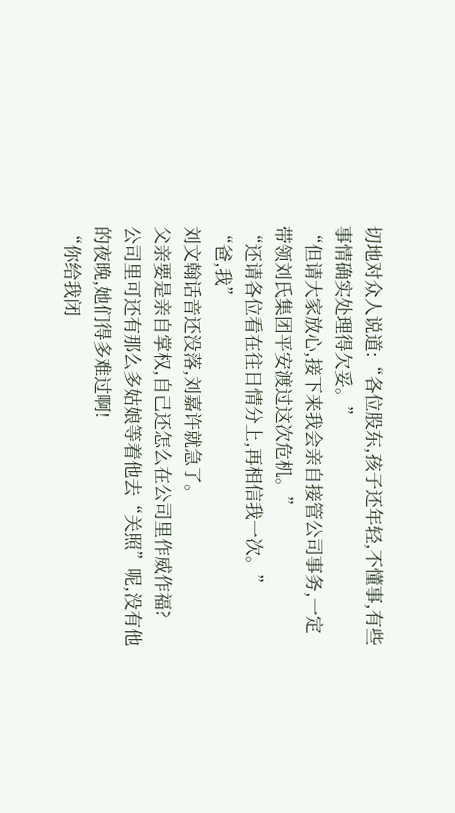切地对众人说道:“各位股东,孩子还年轻,不懂事,有些事情确实处理得欠妥。”
“但请大家放心,接下来我会亲自接管公司事务,一定带领刘氏集团平安渡过这次危机。”
“还请各位看在往日情分上,再相信我一次。”
“爸,我”
刘文翰话音还没落,刘嘉许就急了。
父亲要是亲自掌权,自己还怎么在公司里作威作福?
公司里可还有那么多姑娘等着他去“关照”呢,没有他的夜晚,她们得多难过啊!
“你给我闭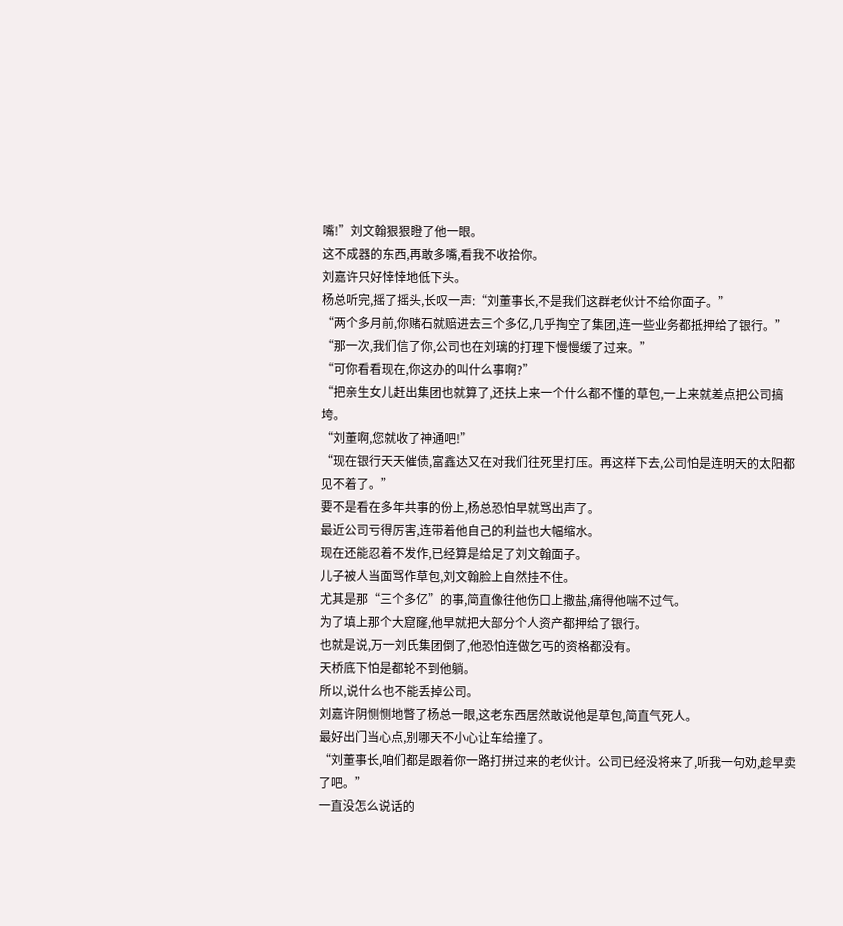嘴!”刘文翰狠狠瞪了他一眼。
这不成器的东西,再敢多嘴,看我不收拾你。
刘嘉许只好悻悻地低下头。
杨总听完,摇了摇头,长叹一声:“刘董事长,不是我们这群老伙计不给你面子。”
“两个多月前,你赌石就赔进去三个多亿,几乎掏空了集团,连一些业务都抵押给了银行。”
“那一次,我们信了你,公司也在刘璃的打理下慢慢缓了过来。”
“可你看看现在,你这办的叫什么事啊?”
“把亲生女儿赶出集团也就算了,还扶上来一个什么都不懂的草包,一上来就差点把公司搞垮。
“刘董啊,您就收了神通吧!”
“现在银行天天催债,富鑫达又在对我们往死里打压。再这样下去,公司怕是连明天的太阳都见不着了。”
要不是看在多年共事的份上,杨总恐怕早就骂出声了。
最近公司亏得厉害,连带着他自己的利益也大幅缩水。
现在还能忍着不发作,已经算是给足了刘文翰面子。
儿子被人当面骂作草包,刘文翰脸上自然挂不住。
尤其是那“三个多亿”的事,简直像往他伤口上撒盐,痛得他喘不过气。
为了填上那个大窟窿,他早就把大部分个人资产都押给了银行。
也就是说,万一刘氏集团倒了,他恐怕连做乞丐的资格都没有。
天桥底下怕是都轮不到他躺。
所以,说什么也不能丢掉公司。
刘嘉许阴恻恻地瞥了杨总一眼,这老东西居然敢说他是草包,简直气死人。
最好出门当心点,别哪天不小心让车给撞了。
“刘董事长,咱们都是跟着你一路打拼过来的老伙计。公司已经没将来了,听我一句劝,趁早卖了吧。”
一直没怎么说话的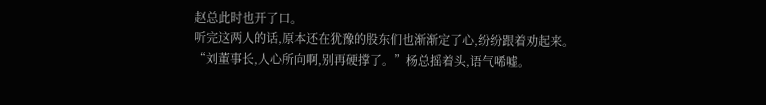赵总此时也开了口。
听完这两人的话,原本还在犹豫的股东们也渐渐定了心,纷纷跟着劝起来。
“刘董事长,人心所向啊,别再硬撑了。”杨总摇着头,语气唏嘘。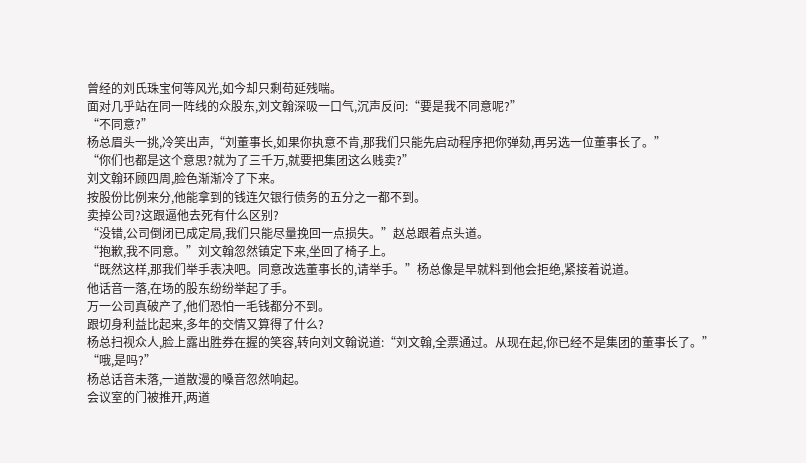曾经的刘氏珠宝何等风光,如今却只剩苟延残喘。
面对几乎站在同一阵线的众股东,刘文翰深吸一口气,沉声反问:“要是我不同意呢?”
“不同意?”
杨总眉头一挑,冷笑出声,“刘董事长,如果你执意不肯,那我们只能先启动程序把你弹劾,再另选一位董事长了。”
“你们也都是这个意思?就为了三千万,就要把集团这么贱卖?”
刘文翰环顾四周,脸色渐渐冷了下来。
按股份比例来分,他能拿到的钱连欠银行债务的五分之一都不到。
卖掉公司?这跟逼他去死有什么区别?
“没错,公司倒闭已成定局,我们只能尽量挽回一点损失。”赵总跟着点头道。
“抱歉,我不同意。”刘文翰忽然镇定下来,坐回了椅子上。
“既然这样,那我们举手表决吧。同意改选董事长的,请举手。”杨总像是早就料到他会拒绝,紧接着说道。
他话音一落,在场的股东纷纷举起了手。
万一公司真破产了,他们恐怕一毛钱都分不到。
跟切身利益比起来,多年的交情又算得了什么?
杨总扫视众人,脸上露出胜券在握的笑容,转向刘文翰说道:“刘文翰,全票通过。从现在起,你已经不是集团的董事长了。”
“哦,是吗?”
杨总话音未落,一道散漫的嗓音忽然响起。
会议室的门被推开,两道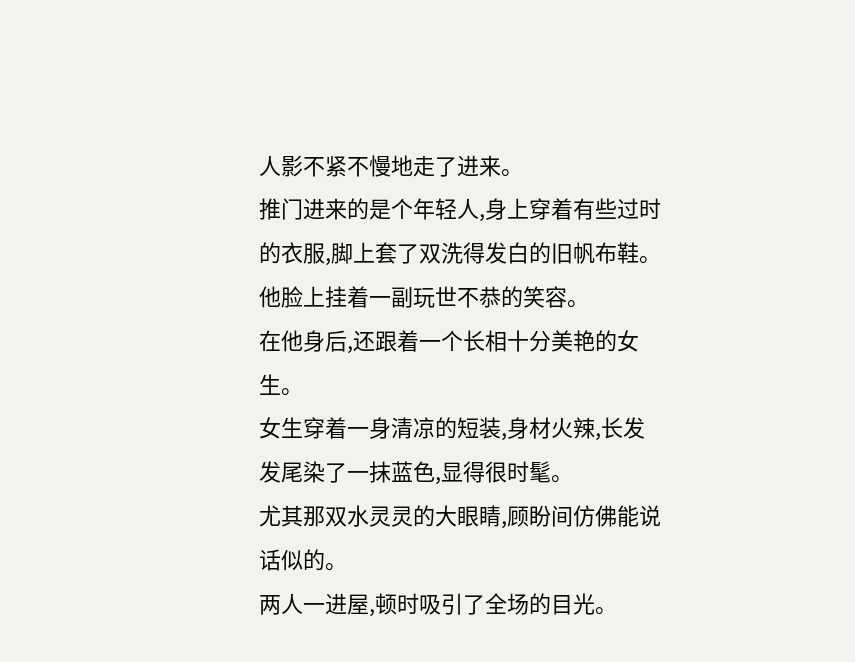人影不紧不慢地走了进来。
推门进来的是个年轻人,身上穿着有些过时的衣服,脚上套了双洗得发白的旧帆布鞋。
他脸上挂着一副玩世不恭的笑容。
在他身后,还跟着一个长相十分美艳的女生。
女生穿着一身清凉的短装,身材火辣,长发发尾染了一抹蓝色,显得很时髦。
尤其那双水灵灵的大眼睛,顾盼间仿佛能说话似的。
两人一进屋,顿时吸引了全场的目光。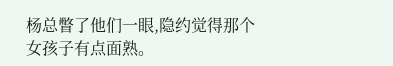杨总瞥了他们一眼,隐约觉得那个女孩子有点面熟。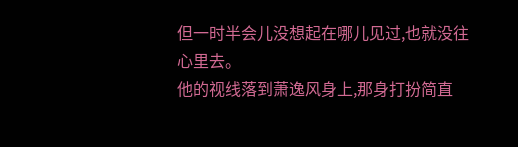但一时半会儿没想起在哪儿见过,也就没往心里去。
他的视线落到萧逸风身上,那身打扮简直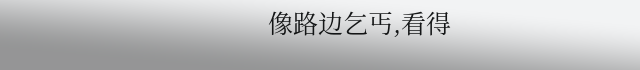像路边乞丐,看得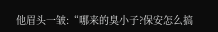他眉头一皱:“哪来的臭小子?保安怎么搞